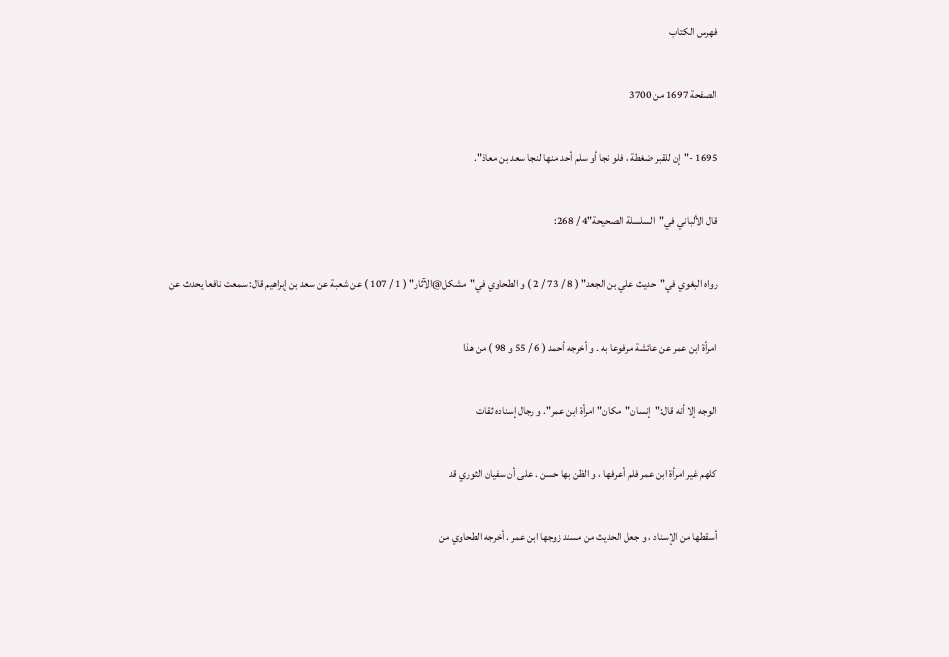فهرس الكتاب

الصفحة 1697 من 3700

1695 -"إن للقبر ضغطة ، فلو نجا أو سلم أحد منها لنجا سعد بن معاذ".

قال الألباني في"السلسلة الصحيحة"4 / 268:

رواه البغوي في"حديث علي بن الجعد" ( 8 / 73 / 2 ) و الطحاوي في"مشكل@الآثار" ( 1 / 107 ) عن شعبة عن سعد بن إبراهيم قال: سمعت نافعا يحدث عن

امرأة ابن عمر عن عائشة مرفوعا به . و أخرجه أحمد ( 6 / 55 و 98 ) من هذا

الوجه إلا أنه قال:"إنسان"مكان"امرأة ابن عمر". و رجال إسناده ثقات

كلهم غير امرأة ابن عمر فلم أعرفها ، و الظن بها حسن . على أن سفيان الثوري قد

أسقطها من الإسناد ، و جعل الحديث من مسند زوجها ابن عمر . أخرجه الطحاوي من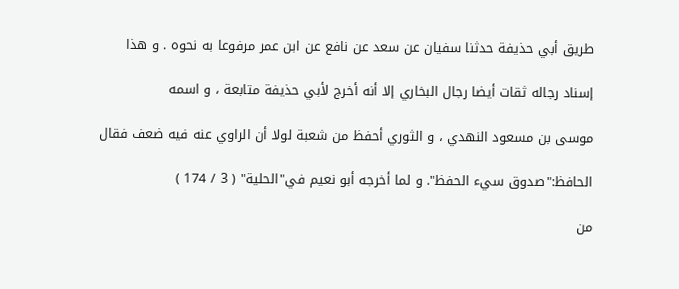طريق أبي حذيفة حدثنا سفيان عن سعد عن نافع عن ابن عمر مرفوعا به نحوه . و هذا

إسناد رجاله ثقات أيضا رجال البخاري إلا أنه أخرج لأبي حذيفة متابعة ، و اسمه

موسى بن مسعود النهدي ، و الثوري أحفظ من شعبة لولا أن الراوي عنه فيه ضعف فقال

الحافظ:"صدوق سيء الحفظ". و لما أخرجه أبو نعيم في"الحلية" ( 3 / 174 )

من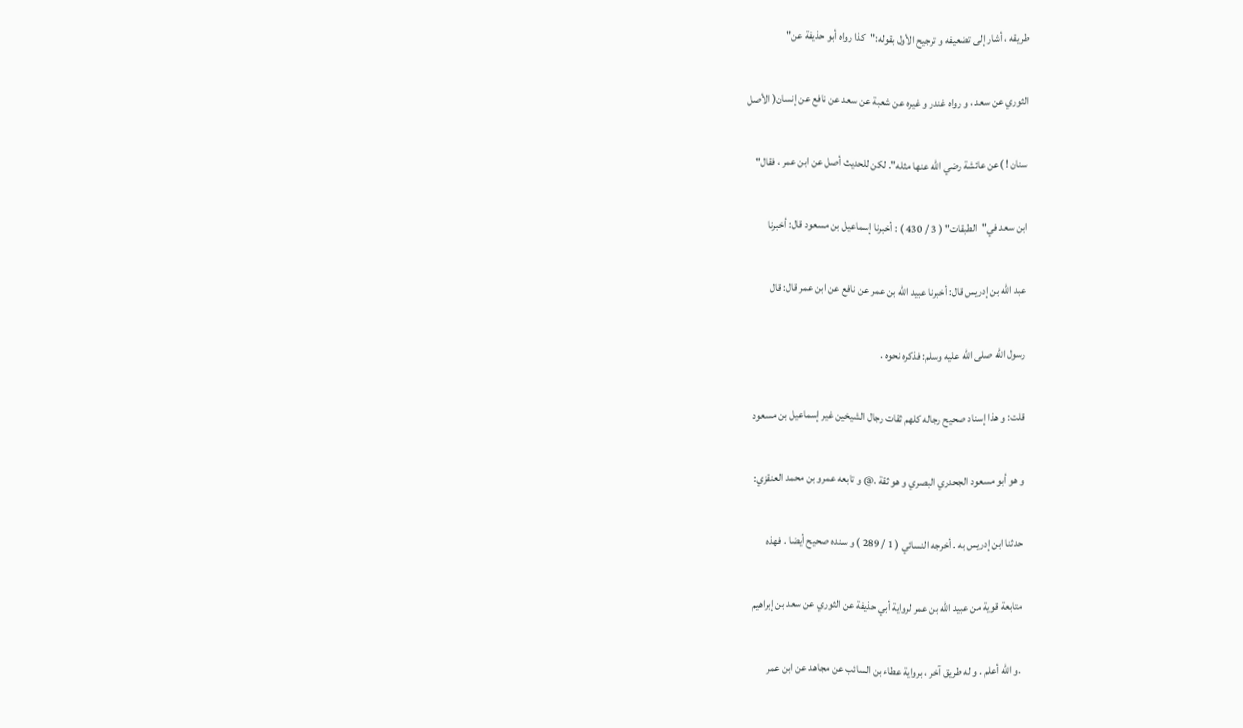طريقه ، أشار إلى تضعيفه و ترجيح الأول بقوله:"كذا رواه أبو حذيفة عن"

الثوري عن سعد ، و رواه غندر و غيره عن شعبة عن سعد عن نافع عن إنسان( الأصل

سنان ! )عن عائشة رضي الله عنها مثله". لكن للحديث أصل عن ابن عمر ، فقال"

ابن سعد في"الطبقات" ( 3 / 430 ) : أخبرنا إسماعيل بن مسعود قال: أخبرنا

عبد الله بن إدريس قال: أخبرنا عبيد الله بن عمر عن نافع عن ابن عمر قال: قال

رسول الله صلى الله عليه وسلم: فذكره نحوه .

قلت: و هذا إسناد صحيح رجاله كلهم ثقات رجال الشيخين غير إسماعيل بن مسعود

و هو أبو مسعود الجحدري البصري و هو ثقة .@ و تابعه عمرو بن محمد العنقزي:

حدثنا ابن إدريس به . أخرجه النسائي ( 1 / 289 ) و سنده صحيح أيضا . فهذه

متابعة قوية من عبيد الله بن عمر لرواية أبي حذيفة عن الثوري عن سعد بن إبراهيم

.و الله أعلم . و له طريق آخر ، برواية عطاء بن السائب عن مجاهد عن ابن عمر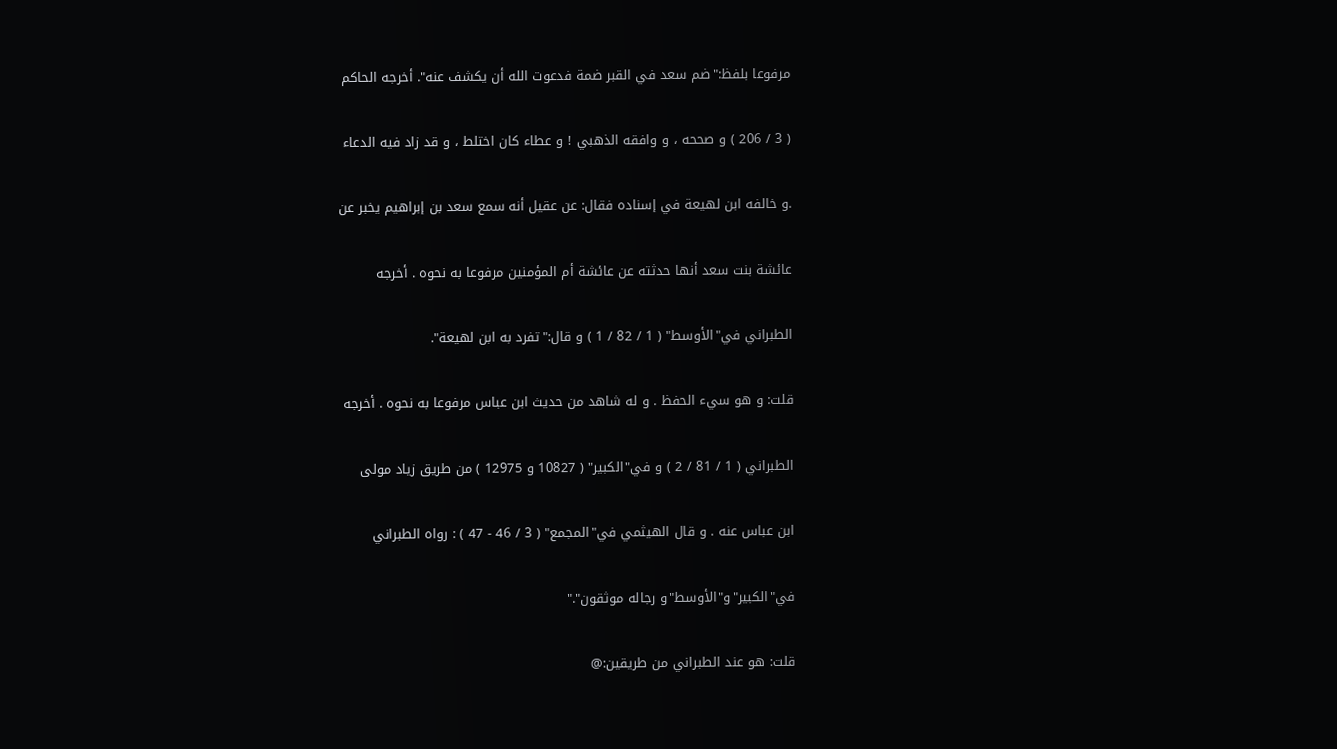مرفوعا بلفظ:"ضم سعد في القبر ضمة فدعوت الله أن يكشف عنه". أخرجه الحاكم

( 3 / 206 ) و صححه ، و وافقه الذهبي ! و عطاء كان اختلط ، و قد زاد فيه الدعاء

.و خالفه ابن لهيعة في إسناده فقال: عن عقيل أنه سمع سعد بن إبراهيم يخبر عن

عائشة بنت سعد أنها حدثته عن عائشة أم المؤمنين مرفوعا به نحوه . أخرجه

الطبراني في"الأوسط" ( 1 / 82 / 1 ) و قال:"تفرد به ابن لهيعة".

قلت: و هو سيء الحفظ . و له شاهد من حديث ابن عباس مرفوعا به نحوه . أخرجه

الطبراني ( 1 / 81 / 2 ) و في"الكبير" ( 10827 و 12975 ) من طريق زياد مولى

ابن عباس عنه . و قال الهيثمي في"المجمع" ( 3 / 46 - 47 ) : رواه الطبراني

في"الكبير"و"الأوسط"و رجاله موثقون"."

قلت: هو عند الطبراني من طريقين:@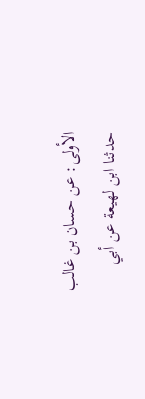الأولى: عن حسان بن غالب حدثنا ابن لهيعة عن أبي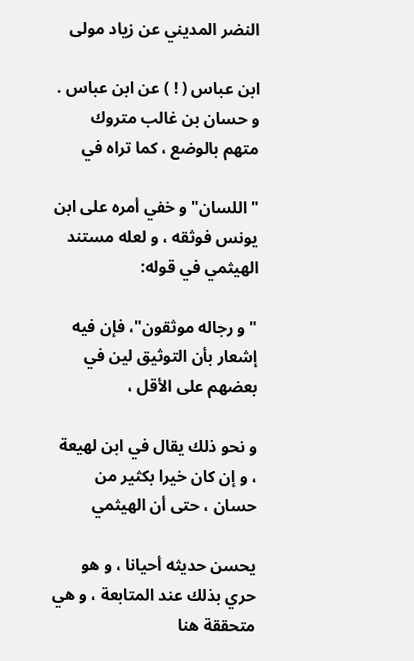النضر المديني عن زياد مولى

ابن عباس ( ! ) عن ابن عباس . و حسان بن غالب متروك متهم بالوضع ، كما تراه في

"اللسان"و خفي أمره على ابن يونس فوثقه ، و لعله مستند الهيثمي في قوله:

"و رجاله موثقون"، فإن فيه إشعار بأن التوثيق لين في بعضهم على الأقل ،

و نحو ذلك يقال في ابن لهيعة ، و إن كان خيرا بكثير من حسان ، حتى أن الهيثمي

يحسن حديثه أحيانا ، و هو حري بذلك عند المتابعة ، و هي متحققة هنا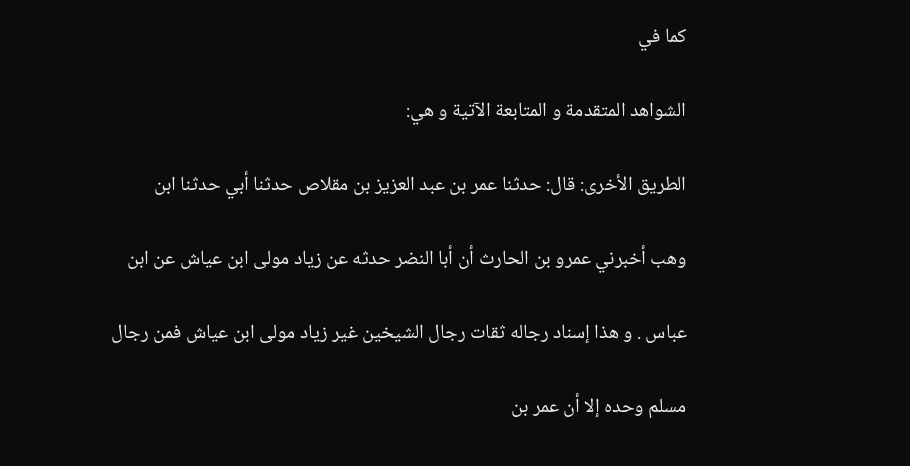كما في

الشواهد المتقدمة و المتابعة الآتية و هي:

الطريق الأخرى: قال: حدثنا عمر بن عبد العزيز بن مقلاص حدثنا أبي حدثنا ابن

وهب أخبرني عمرو بن الحارث أن أبا النضر حدثه عن زياد مولى ابن عياش عن ابن

عباس . و هذا إسناد رجاله ثقات رجال الشيخين غير زياد مولى ابن عياش فمن رجال

مسلم وحده إلا أن عمر بن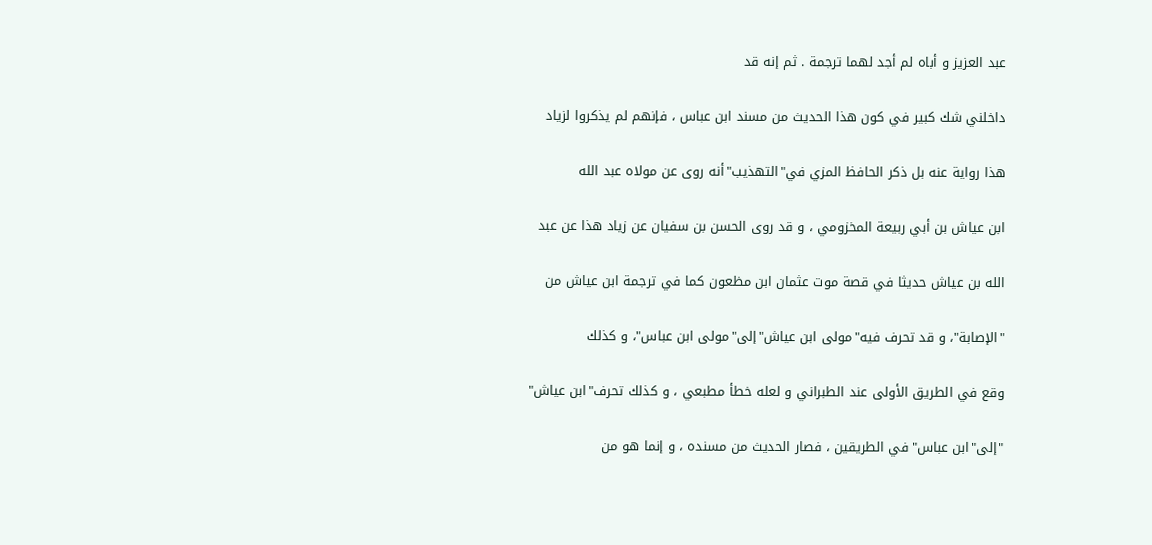عبد العزيز و أباه لم أجد لهما ترجمة . ثم إنه قد

داخلني شك كبير في كون هذا الحديث من مسند ابن عباس ، فإنهم لم يذكروا لزياد

هذا رواية عنه بل ذكر الحافظ المزي في"التهذيب"أنه روى عن مولاه عبد الله

ابن عياش بن أبي ربيعة المخزومي ، و قد روى الحسن بن سفيان عن زياد هذا عن عبد

الله بن عياش حديثا في قصة موت عثمان ابن مظعون كما في ترجمة ابن عياش من

"الإصابة"، و قد تحرف فيه"مولى ابن عياش"إلى"مولى ابن عباس"، و كذلك

وقع في الطريق الأولى عند الطبراني و لعله خطأ مطبعي ، و كذلك تحرف"ابن عياش"

"إلى"ابن عباس"في الطريقين ، فصار الحديث من مسنده ، و إنما هو من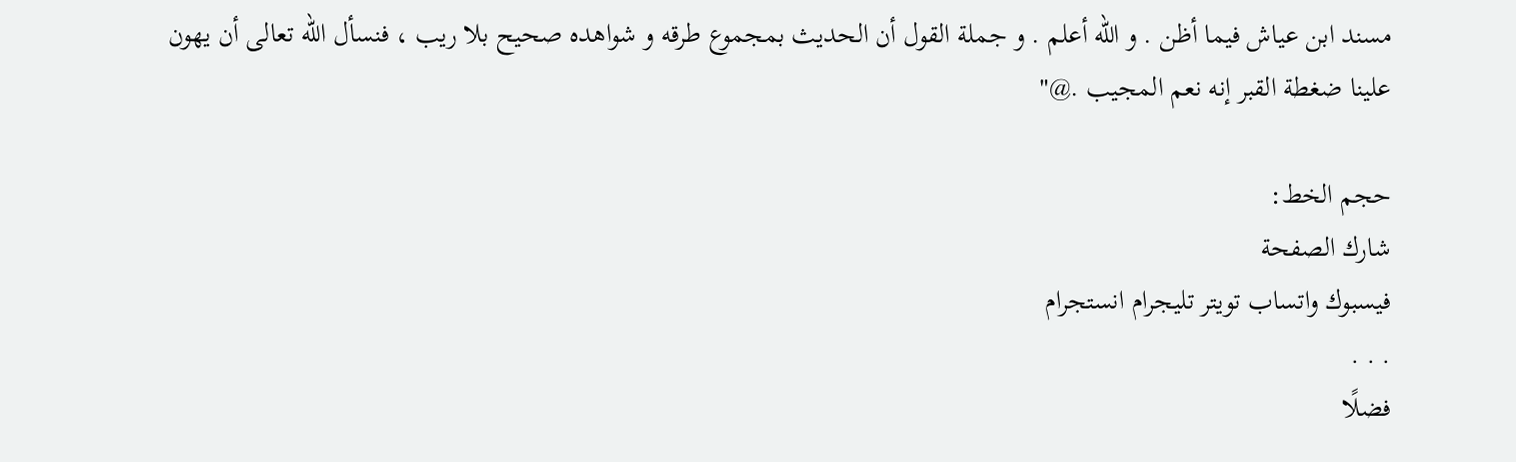مسند ابن عياش فيما أظن . و الله أعلم . و جملة القول أن الحديث بمجموع طرقه و شواهده صحيح بلا ريب ، فنسأل الله تعالى أن يهون علينا ضغطة القبر إنه نعم المجيب .@"

حجم الخط:
شارك الصفحة
فيسبوك واتساب تويتر تليجرام انستجرام
. . .
فضلًا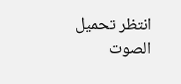انتظر تحميل الصوت